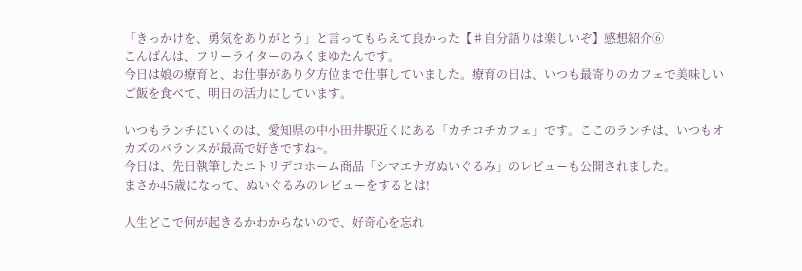「きっかけを、勇気をありがとう」と言ってもらえて良かった【♯自分語りは楽しいぞ】感想紹介⑥
こんばんは、フリーライターのみくまゆたんです。
今日は娘の療育と、お仕事があり夕方位まで仕事していました。療育の日は、いつも最寄りのカフェで美味しいご飯を食べて、明日の活力にしています。

いつもランチにいくのは、愛知県の中小田井駅近くにある「カチコチカフェ」です。ここのランチは、いつもオカズのバランスが最高で好きですね~。
今日は、先日執筆したニトリデコホーム商品「シマエナガぬいぐるみ」のレビューも公開されました。
まさか45歳になって、ぬいぐるみのレビューをするとは!

人生どこで何が起きるかわからないので、好奇心を忘れ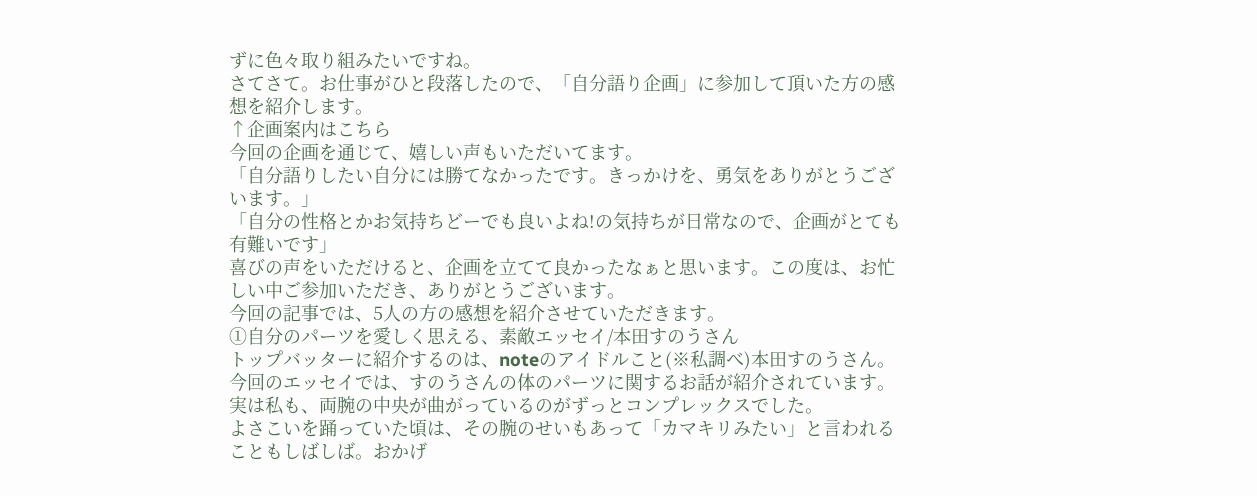ずに色々取り組みたいですね。
さてさて。お仕事がひと段落したので、「自分語り企画」に参加して頂いた方の感想を紹介します。
↑企画案内はこちら
今回の企画を通じて、嬉しい声もいただいてます。
「自分語りしたい自分には勝てなかったです。きっかけを、勇気をありがとうございます。」
「自分の性格とかお気持ちどーでも良いよね!の気持ちが日常なので、企画がとても有難いです」
喜びの声をいただけると、企画を立てて良かったなぁと思います。この度は、お忙しい中ご参加いただき、ありがとうございます。
今回の記事では、5人の方の感想を紹介させていただきます。
①自分のパーツを愛しく思える、素敵エッセイ/本田すのうさん
トップバッターに紹介するのは、noteのアイドルこと(※私調べ)本田すのうさん。今回のエッセイでは、すのうさんの体のパーツに関するお話が紹介されています。
実は私も、両腕の中央が曲がっているのがずっとコンプレックスでした。
よさこいを踊っていた頃は、その腕のせいもあって「カマキリみたい」と言われることもしばしば。おかげ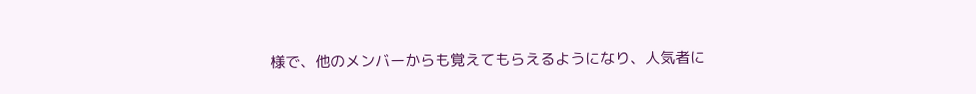様で、他のメンバーからも覚えてもらえるようになり、人気者に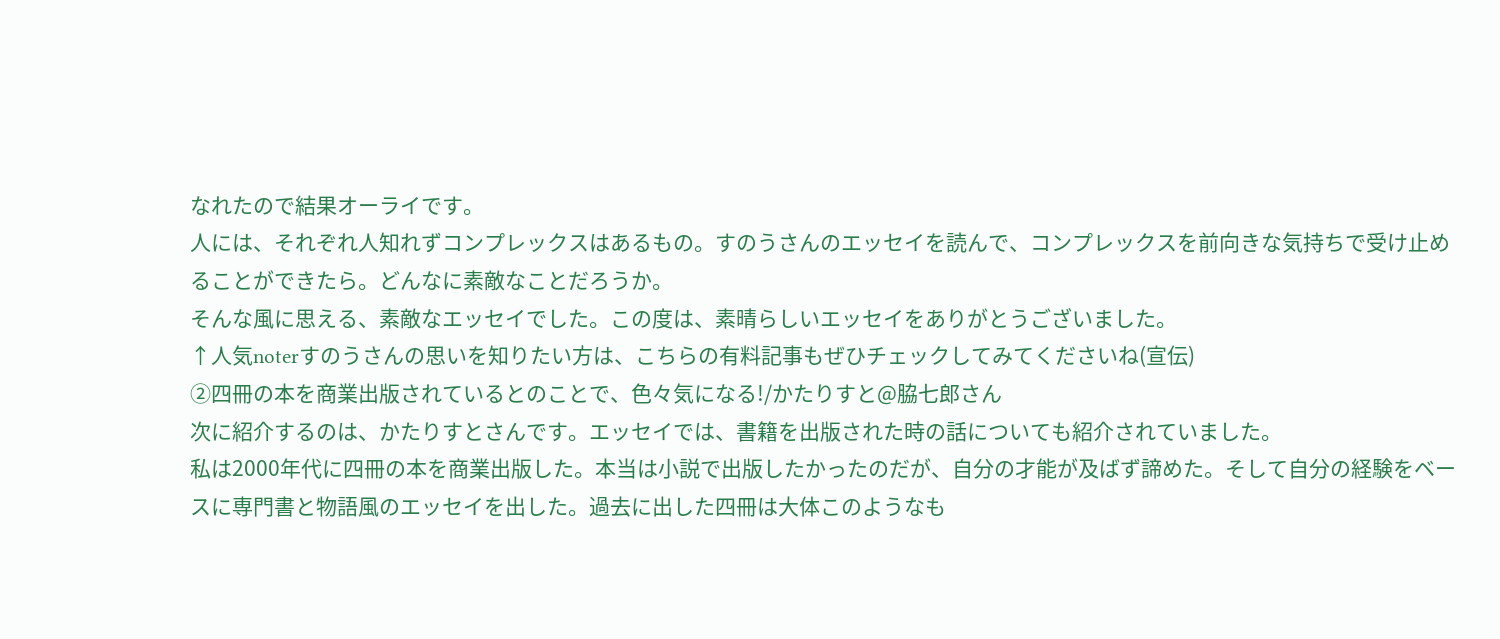なれたので結果オーライです。
人には、それぞれ人知れずコンプレックスはあるもの。すのうさんのエッセイを読んで、コンプレックスを前向きな気持ちで受け止めることができたら。どんなに素敵なことだろうか。
そんな風に思える、素敵なエッセイでした。この度は、素晴らしいエッセイをありがとうございました。
↑人気noterすのうさんの思いを知りたい方は、こちらの有料記事もぜひチェックしてみてくださいね(宣伝)
②四冊の本を商業出版されているとのことで、色々気になる!/かたりすと@脇七郎さん
次に紹介するのは、かたりすとさんです。エッセイでは、書籍を出版された時の話についても紹介されていました。
私は2000年代に四冊の本を商業出版した。本当は小説で出版したかったのだが、自分の才能が及ばず諦めた。そして自分の経験をベースに専門書と物語風のエッセイを出した。過去に出した四冊は大体このようなも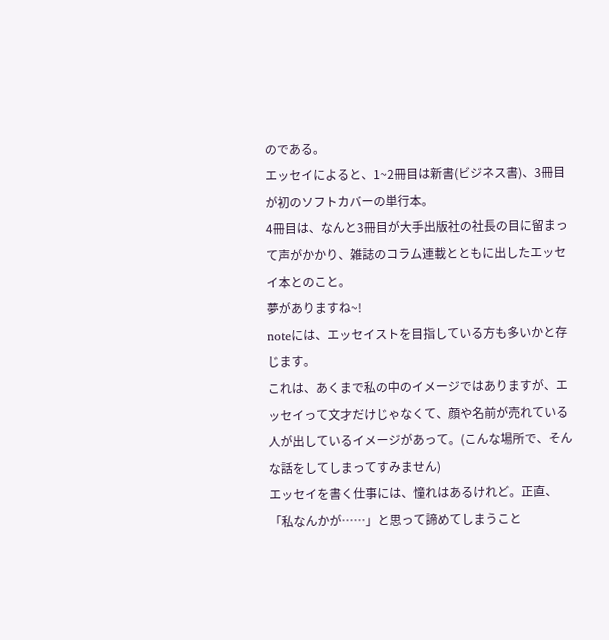のである。
エッセイによると、1~2冊目は新書(ビジネス書)、3冊目が初のソフトカバーの単行本。
4冊目は、なんと3冊目が大手出版社の社長の目に留まって声がかかり、雑誌のコラム連載とともに出したエッセイ本とのこと。
夢がありますね~!
noteには、エッセイストを目指している方も多いかと存じます。
これは、あくまで私の中のイメージではありますが、エッセイって文才だけじゃなくて、顔や名前が売れている人が出しているイメージがあって。(こんな場所で、そんな話をしてしまってすみません)
エッセイを書く仕事には、憧れはあるけれど。正直、「私なんかが……」と思って諦めてしまうこと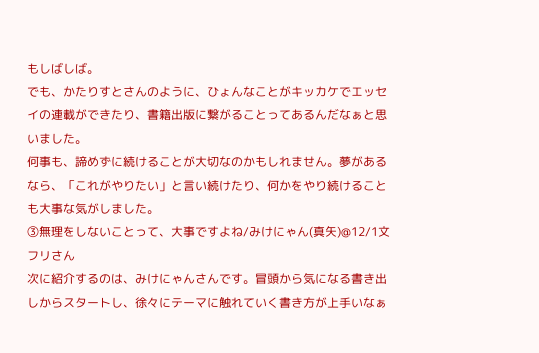もしばしば。
でも、かたりすとさんのように、ひょんなことがキッカケでエッセイの連載ができたり、書籍出版に繋がることってあるんだなぁと思いました。
何事も、諦めずに続けることが大切なのかもしれません。夢があるなら、「これがやりたい」と言い続けたり、何かをやり続けることも大事な気がしました。
③無理をしないことって、大事ですよね/みけにゃん(真矢)@12/1文フリさん
次に紹介するのは、みけにゃんさんです。冒頭から気になる書き出しからスタートし、徐々にテーマに触れていく書き方が上手いなぁ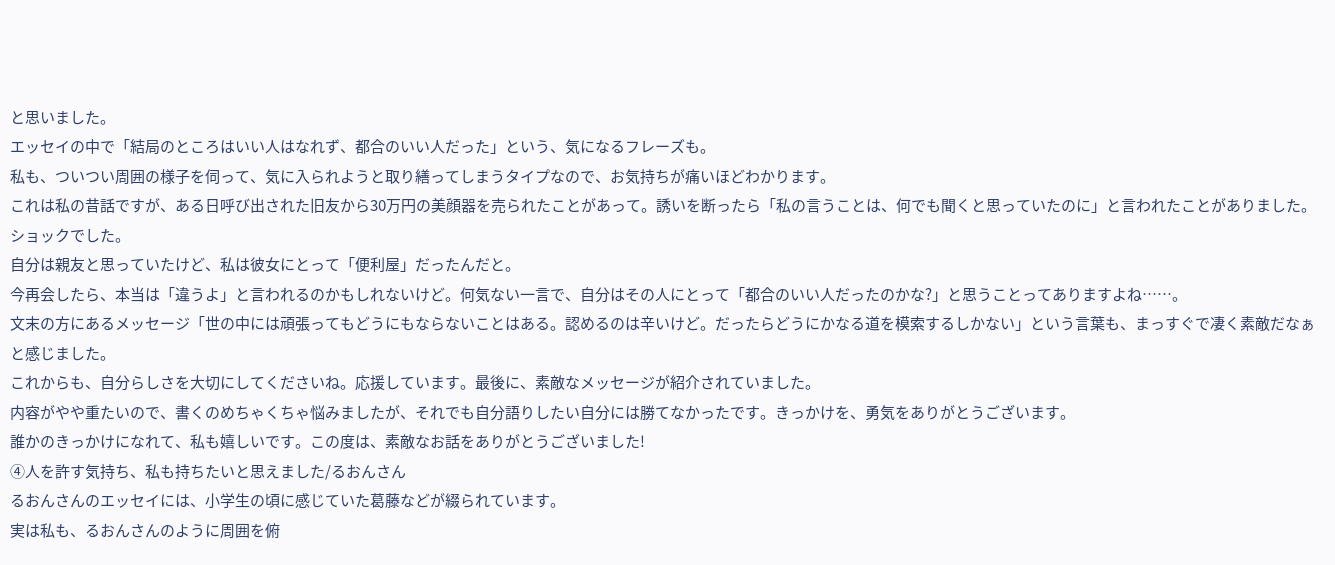と思いました。
エッセイの中で「結局のところはいい人はなれず、都合のいい人だった」という、気になるフレーズも。
私も、ついつい周囲の様子を伺って、気に入られようと取り繕ってしまうタイプなので、お気持ちが痛いほどわかります。
これは私の昔話ですが、ある日呼び出された旧友から30万円の美顔器を売られたことがあって。誘いを断ったら「私の言うことは、何でも聞くと思っていたのに」と言われたことがありました。ショックでした。
自分は親友と思っていたけど、私は彼女にとって「便利屋」だったんだと。
今再会したら、本当は「違うよ」と言われるのかもしれないけど。何気ない一言で、自分はその人にとって「都合のいい人だったのかな?」と思うことってありますよね……。
文末の方にあるメッセージ「世の中には頑張ってもどうにもならないことはある。認めるのは辛いけど。だったらどうにかなる道を模索するしかない」という言葉も、まっすぐで凄く素敵だなぁと感じました。
これからも、自分らしさを大切にしてくださいね。応援しています。最後に、素敵なメッセージが紹介されていました。
内容がやや重たいので、書くのめちゃくちゃ悩みましたが、それでも自分語りしたい自分には勝てなかったです。きっかけを、勇気をありがとうございます。
誰かのきっかけになれて、私も嬉しいです。この度は、素敵なお話をありがとうございました!
④人を許す気持ち、私も持ちたいと思えました/るおんさん
るおんさんのエッセイには、小学生の頃に感じていた葛藤などが綴られています。
実は私も、るおんさんのように周囲を俯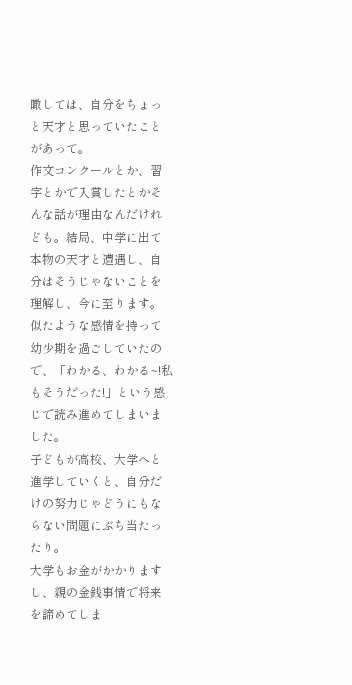瞰しては、自分をちょっと天才と思っていたことがあって。
作文コンクールとか、習字とかで入賞したとかそんな話が理由なんだけれども。結局、中学に出て本物の天才と遭遇し、自分はそうじゃないことを理解し、今に至ります。
似たような感情を持って幼少期を過ごしていたので、「わかる、わかる~!私もそうだった!」という感じで読み進めてしまいました。
子どもが高校、大学へと進学していくと、自分だけの努力じゃどうにもならない問題にぶち当たったり。
大学もお金がかかりますし、親の金銭事情で将来を諦めてしま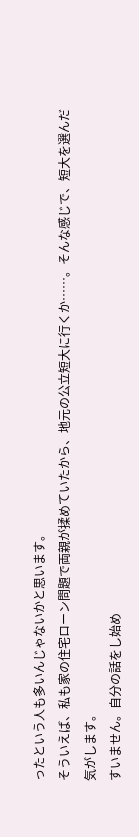ったという人も多いんじゃないかと思います。
そういえば、私も家の住宅ローン問題で両親が揉めていたから、地元の公立短大に行くか……。そんな感じで、短大を選んだ気がします。
すいません。自分の話をし始め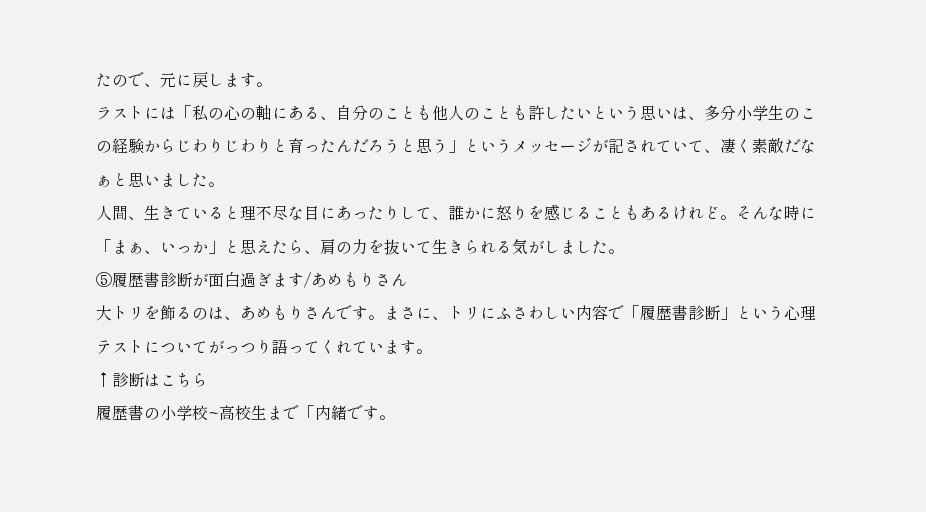たので、元に戻します。
ラストには「私の心の軸にある、自分のことも他人のことも許したいという思いは、多分小学生のこの経験からじわりじわりと育ったんだろうと思う」というメッセージが記されていて、凄く素敵だなぁと思いました。
人間、生きていると理不尽な目にあったりして、誰かに怒りを感じることもあるけれど。そんな時に「まぁ、いっか」と思えたら、肩の力を抜いて生きられる気がしました。
⑤履歴書診断が面白過ぎます/あめもりさん
大トリを飾るのは、あめもりさんです。まさに、トリにふさわしい内容で「履歴書診断」という心理テストについてがっつり語ってくれています。
↑診断はこちら
履歴書の小学校~高校生まで「内緒です。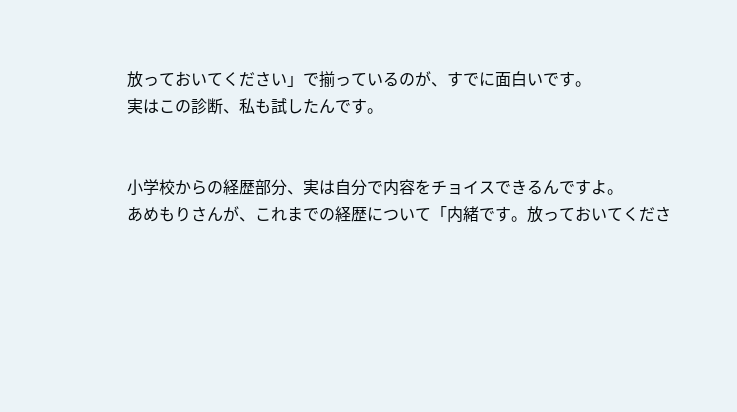放っておいてください」で揃っているのが、すでに面白いです。
実はこの診断、私も試したんです。


小学校からの経歴部分、実は自分で内容をチョイスできるんですよ。
あめもりさんが、これまでの経歴について「内緒です。放っておいてくださ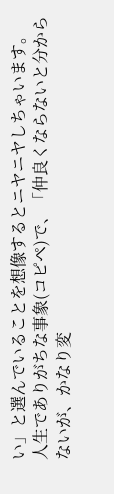い」と選んでいることを想像するとニヤニヤしちゃいます。
人生でありがちな事象(コピペ)で、「仲良くならないと分からないが、かなり変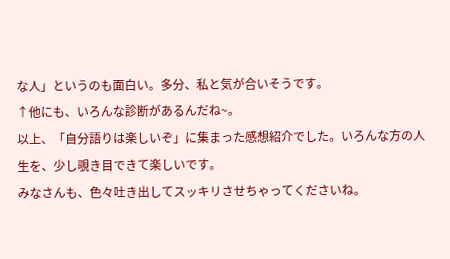な人」というのも面白い。多分、私と気が合いそうです。
↑他にも、いろんな診断があるんだね~。
以上、「自分語りは楽しいぞ」に集まった感想紹介でした。いろんな方の人生を、少し覗き目できて楽しいです。
みなさんも、色々吐き出してスッキリさせちゃってくださいね。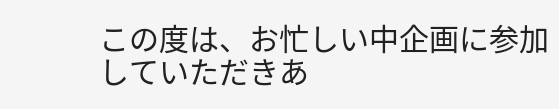この度は、お忙しい中企画に参加していただきあ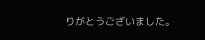りがとうございました。